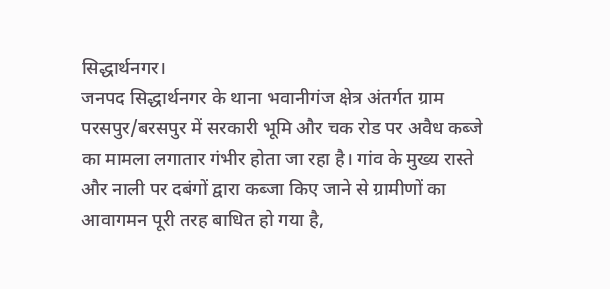सिद्धार्थनगर।
जनपद सिद्धार्थनगर के थाना भवानीगंज क्षेत्र अंतर्गत ग्राम परसपुर/बरसपुर में सरकारी भूमि और चक रोड पर अवैध कब्जे का मामला लगातार गंभीर होता जा रहा है। गांव के मुख्य रास्ते और नाली पर दबंगों द्वारा कब्जा किए जाने से ग्रामीणों का आवागमन पूरी तरह बाधित हो गया है,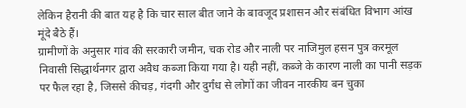लेकिन हैरानी की बात यह है कि चार साल बीत जाने के बावजूद प्रशासन और संबंधित विभाग आंख मूंदे बैठे हैं।
ग्रामीणों के अनुसार गांव की सरकारी जमीन, चक रोड और नाली पर नाजिमुल हसन पुत्र करमूल निवासी सिद्धार्थनगर द्वारा अवैध कब्जा किया गया है। यही नहीं, कब्जे के कारण नाली का पानी सड़क पर फैल रहा है, जिससे कीचड़, गंदगी और दुर्गंध से लोगों का जीवन नारकीय बन चुका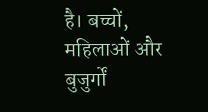है। बच्चों, महिलाओं और बुजुर्गों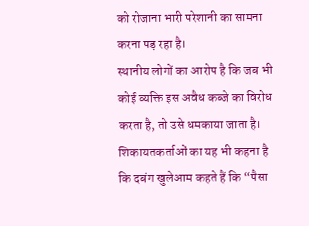को रोजाना भारी परेशानी का सामना करना पड़ रहा है।
स्थानीय लोगों का आरोप है कि जब भी कोई व्यक्ति इस अवैध कब्जे का विरोध करता है, तो उसे धमकाया जाता है। शिकायतकर्ताओं का यह भी कहना है कि दबंग खुलेआम कहते हैं कि “पैसा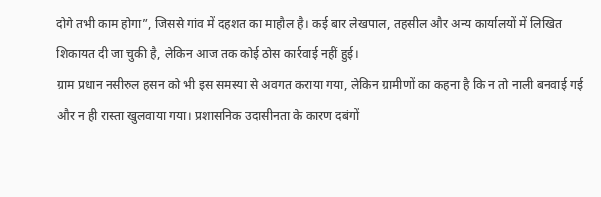दोगे तभी काम होगा”, जिससे गांव में दहशत का माहौल है। कई बार लेखपाल, तहसील और अन्य कार्यालयों में लिखित शिकायत दी जा चुकी है, लेकिन आज तक कोई ठोस कार्रवाई नहीं हुई।
ग्राम प्रधान नसीरुल हसन को भी इस समस्या से अवगत कराया गया, लेकिन ग्रामीणों का कहना है कि न तो नाली बनवाई गई और न ही रास्ता खुलवाया गया। प्रशासनिक उदासीनता के कारण दबंगों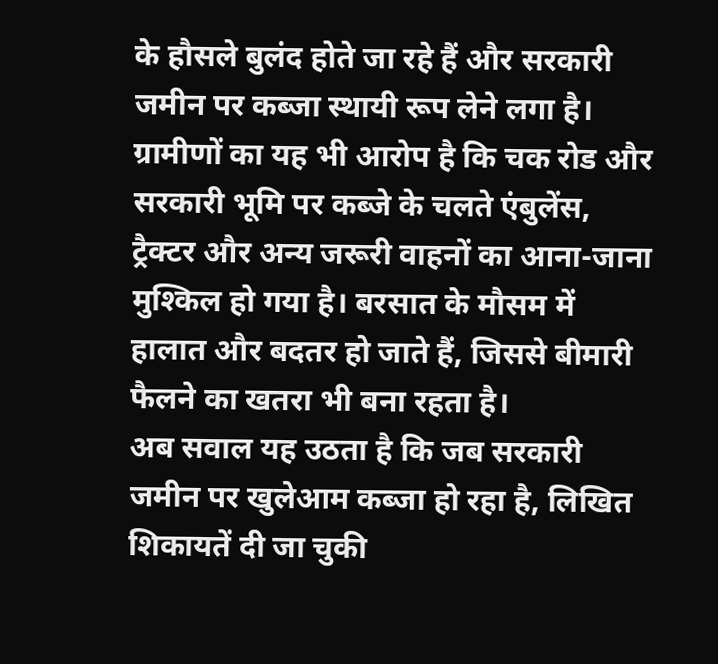के हौसले बुलंद होते जा रहे हैं और सरकारी जमीन पर कब्जा स्थायी रूप लेने लगा है।
ग्रामीणों का यह भी आरोप है कि चक रोड और सरकारी भूमि पर कब्जे के चलते एंबुलेंस, ट्रैक्टर और अन्य जरूरी वाहनों का आना-जाना मुश्किल हो गया है। बरसात के मौसम में हालात और बदतर हो जाते हैं, जिससे बीमारी फैलने का खतरा भी बना रहता है।
अब सवाल यह उठता है कि जब सरकारी जमीन पर खुलेआम कब्जा हो रहा है, लिखित शिकायतें दी जा चुकी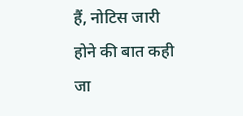हैं, नोटिस जारी होने की बात कही जा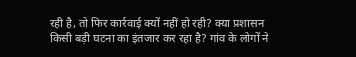रही है, तो फिर कार्रवाई क्यों नहीं हो रही? क्या प्रशासन किसी बड़ी घटना का इंतजार कर रहा है? गांव के लोगों ने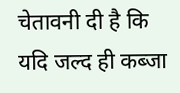चेतावनी दी है कि यदि जल्द ही कब्जा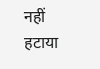नहीं हटाया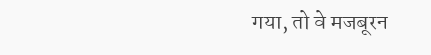गया, तो वे मजबूरन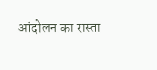आंदोलन का रास्ता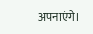अपनाएंगे।